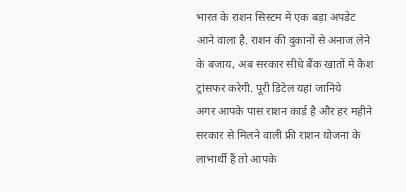भारत के राशन सिस्टम में एक बड़ा अपडेट आने वाला है. राशन की दुकानों से अनाज लेने के बजाय, अब सरकार सीधे बैंक खातों में कैश ट्रांसफर करेगी. पूरी डिटेल यहां जानिये
अगर आपके पास राशन कार्ड है और हर महीने सरकार से मिलने वाली फ्री राशन योजना के लाभार्थी हैं तो आपके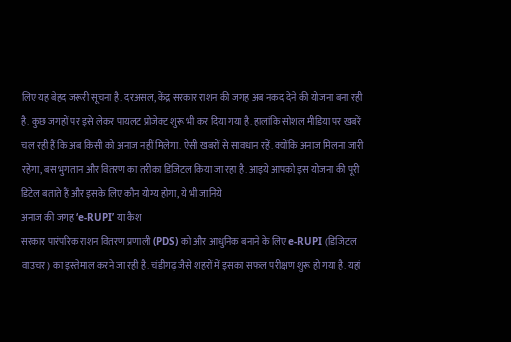लिए यह बेहद जरूरी सूचना है. दरअसल, केंद्र सरकार राशन की जगह अब नकद देने की योजना बना रही है. कुछ जगहों पर इसे लेकर पायलट प्रोजेक्ट शुरू भी कर दिया गया है. हालांकि सोशल मीडिया पर खबरें चल रही हैं कि अब किसी को अनाज नहीं मिलेगा. ऐसी खबरों से सावधान रहें. क्योंकि अनाज मिलना जारी रहेगा, बस भुगतान और वितरण का तरीका डिजिटल किया जा रहा है. आइये आपको इस योजना की पूरी डिटेल बताते हैं और इसके लिए कौन योग्य होगा, ये भी जानिये
अनाज की जगह ‘e-RUPI’ या कैश
सरकार पारंपरिक राशन वितरण प्रणाली (PDS) को और आधुनिक बनाने के लिए e-RUPI (डिजिटल वाउचर) का इस्तेमाल करने जा रही है. चंडीगढ़ जैसे शहरों में इसका सफल परीक्षण शुरू हो गया है. यहां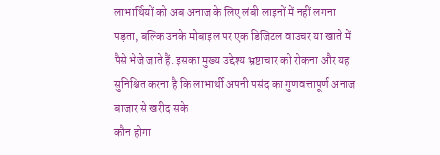लाभार्थियों को अब अनाज के लिए लंबी लाइनों में नहीं लगना पड़ता, बल्कि उनके मोबाइल पर एक डिजिटल वाउचर या खाते में पैसे भेजे जाते हैं. इसका मुख्य उद्देश्य भ्रष्टाचार को रोकना और यह सुनिश्चित करना है कि लाभार्थी अपनी पसंद का गुणवत्तापूर्ण अनाज बाजार से खरीद सके
कौन होगा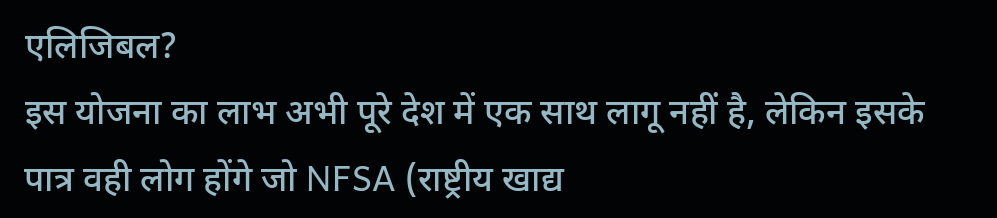एलिजिबल?
इस योजना का लाभ अभी पूरे देश में एक साथ लागू नहीं है, लेकिन इसके पात्र वही लोग होंगे जो NFSA (राष्ट्रीय खाद्य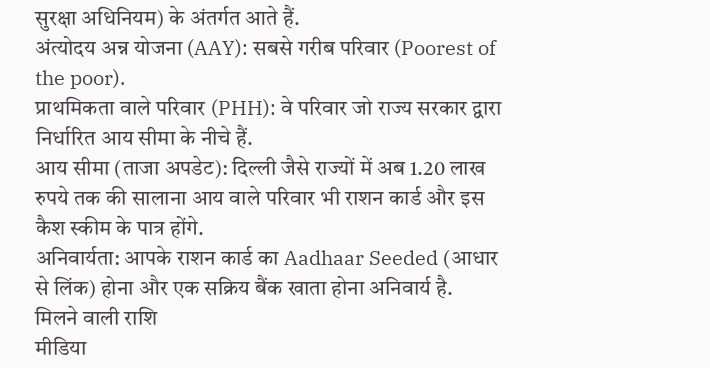सुरक्षा अधिनियम) के अंतर्गत आते हैं.
अंत्योदय अन्न योजना (AAY): सबसे गरीब परिवार (Poorest of the poor).
प्राथमिकता वाले परिवार (PHH): वे परिवार जो राज्य सरकार द्वारा निर्धारित आय सीमा के नीचे हैं.
आय सीमा (ताजा अपडेट): दिल्ली जैसे राज्यों में अब 1.20 लाख रुपये तक की सालाना आय वाले परिवार भी राशन कार्ड और इस कैश स्कीम के पात्र होंगे.
अनिवार्यता: आपके राशन कार्ड का Aadhaar Seeded (आधार से लिंक) होना और एक सक्रिय बैंक खाता होना अनिवार्य है.
मिलने वाली राशि
मीडिया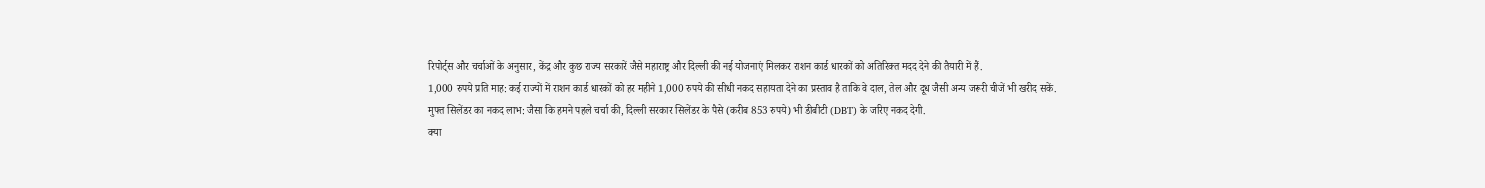रिपोर्ट्स और चर्चाओं के अनुसार, केंद्र और कुछ राज्य सरकारें जैसे महाराष्ट्र और दिल्ली की नई योजनाएं मिलकर राशन कार्ड धारकों को अतिरिक्त मदद देने की तैयारी में हैं.
1,000 रुपये प्रति माह: कई राज्यों में राशन कार्ड धारकों को हर महीने 1,000 रुपये की सीधी नकद सहायता देने का प्रस्ताव है ताकि वे दाल, तेल और दूध जैसी अन्य जरूरी चीजें भी खरीद सकें.
मुफ्त सिलेंडर का नकद लाभ: जैसा कि हमने पहले चर्चा की, दिल्ली सरकार सिलेंडर के पैसे (करीब 853 रुपये) भी डीबीटी (DBT) के जरिए नकद देगी.
क्या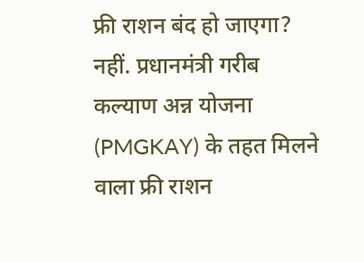फ्री राशन बंद हो जाएगा?
नहीं. प्रधानमंत्री गरीब कल्याण अन्न योजना (PMGKAY) के तहत मिलने वाला फ्री राशन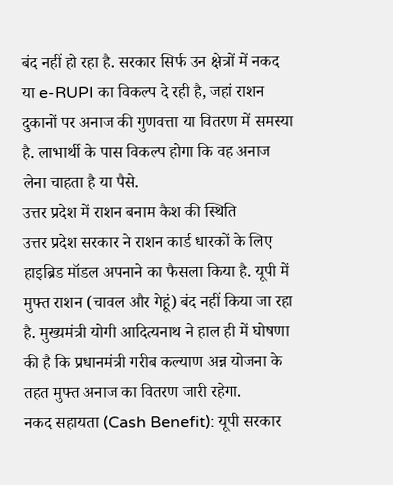बंद नहीं हो रहा है. सरकार सिर्फ उन क्षेत्रों में नकद या e-RUPI का विकल्प दे रही है, जहां राशन दुकानों पर अनाज की गुणवत्ता या वितरण में समस्या है. लाभार्थी के पास विकल्प होगा कि वह अनाज लेना चाहता है या पैसे.
उत्तर प्रदेश में राशन बनाम कैश की स्थिति
उत्तर प्रदेश सरकार ने राशन कार्ड धारकों के लिए हाइब्रिड मॉडल अपनाने का फैसला किया है. यूपी में मुफ्त राशन (चावल और गेहूं) बंद नहीं किया जा रहा है. मुख्यमंत्री योगी आदित्यनाथ ने हाल ही में घोषणा की है कि प्रधानमंत्री गरीब कल्याण अन्न योजना के तहत मुफ्त अनाज का वितरण जारी रहेगा.
नकद सहायता (Cash Benefit): यूपी सरकार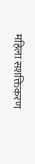महिला सशक्तिकरण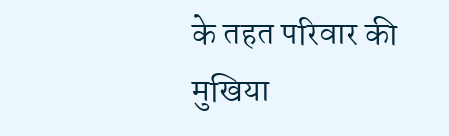के तहत परिवार की मुखिया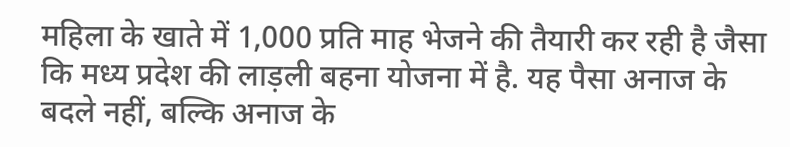महिला के खाते में 1,000 प्रति माह भेजने की तैयारी कर रही है जैसा कि मध्य प्रदेश की लाड़ली बहना योजना में है. यह पैसा अनाज के बदले नहीं, बल्कि अनाज के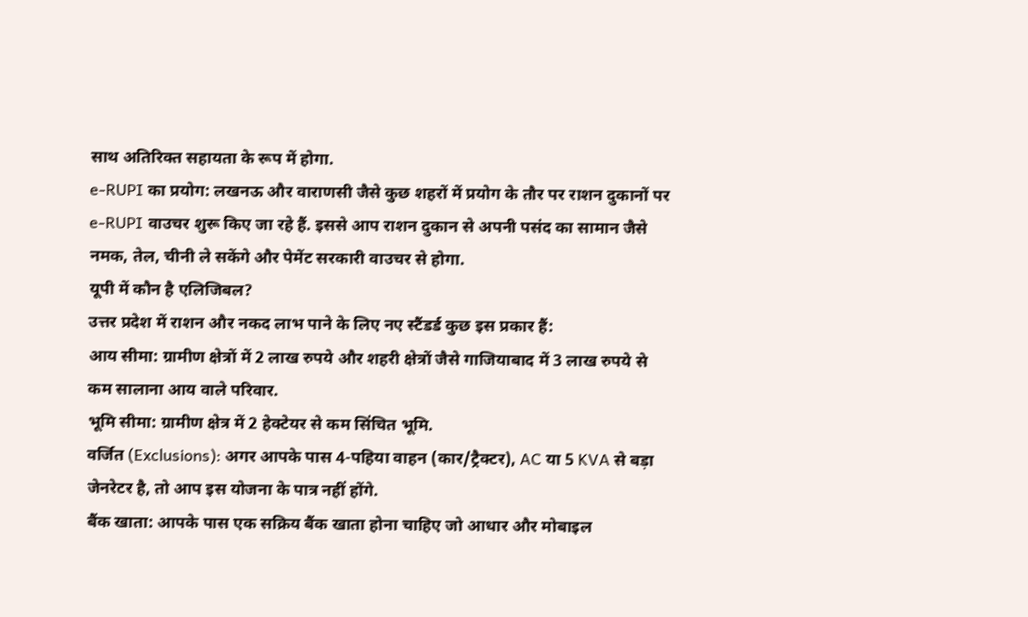साथ अतिरिक्त सहायता के रूप में होगा.
e-RUPI का प्रयोग: लखनऊ और वाराणसी जैसे कुछ शहरों में प्रयोग के तौर पर राशन दुकानों पर e-RUPI वाउचर शुरू किए जा रहे हैं. इससे आप राशन दुकान से अपनी पसंद का सामान जैसे नमक, तेल, चीनी ले सकेंगे और पेमेंट सरकारी वाउचर से होगा.
यूपी में कौन है एलिजिबल?
उत्तर प्रदेश में राशन और नकद लाभ पाने के लिए नए स्टैंडर्ड कुछ इस प्रकार हैं:
आय सीमा: ग्रामीण क्षेत्रों में 2 लाख रुपये और शहरी क्षेत्रों जैसे गाजियाबाद में 3 लाख रुपये से कम सालाना आय वाले परिवार.
भूमि सीमा: ग्रामीण क्षेत्र में 2 हेक्टेयर से कम सिंचित भूमि.
वर्जित (Exclusions): अगर आपके पास 4-पहिया वाहन (कार/ट्रैक्टर), AC या 5 KVA से बड़ा जेनरेटर है, तो आप इस योजना के पात्र नहीं होंगे.
बैंक खाता: आपके पास एक सक्रिय बैंक खाता होना चाहिए जो आधार और मोबाइल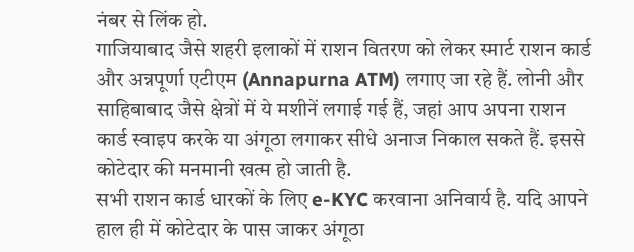नंबर से लिंक हो.
गाजियाबाद जैसे शहरी इलाकों में राशन वितरण को लेकर स्मार्ट राशन कार्ड और अन्नपूर्णा एटीएम (Annapurna ATM) लगाए जा रहे हैं. लोनी और साहिबाबाद जैसे क्षेत्रों में ये मशीनें लगाई गई हैं, जहां आप अपना राशन कार्ड स्वाइप करके या अंगूठा लगाकर सीधे अनाज निकाल सकते हैं. इससे कोटेदार की मनमानी खत्म हो जाती है.
सभी राशन कार्ड धारकों के लिए e-KYC करवाना अनिवार्य है. यदि आपने हाल ही में कोटेदार के पास जाकर अंगूठा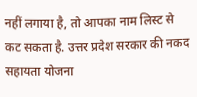नहीं लगाया है, तो आपका नाम लिस्ट से कट सकता है. उत्तर प्रदेश सरकार की नकद सहायता योजना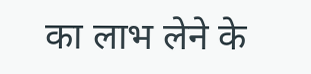का लाभ लेने के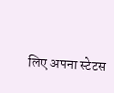लिए अपना स्टेटस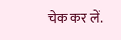चेक कर लें.